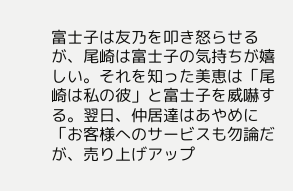富士子は友乃を叩き怒らせるが、尾崎は富士子の気持ちが嬉しい。それを知った美恵は「尾崎は私の彼」と富士子を威嚇する。翌日、仲居達はあやめに「お客様へのサービスも勿論だが、売り上げアップ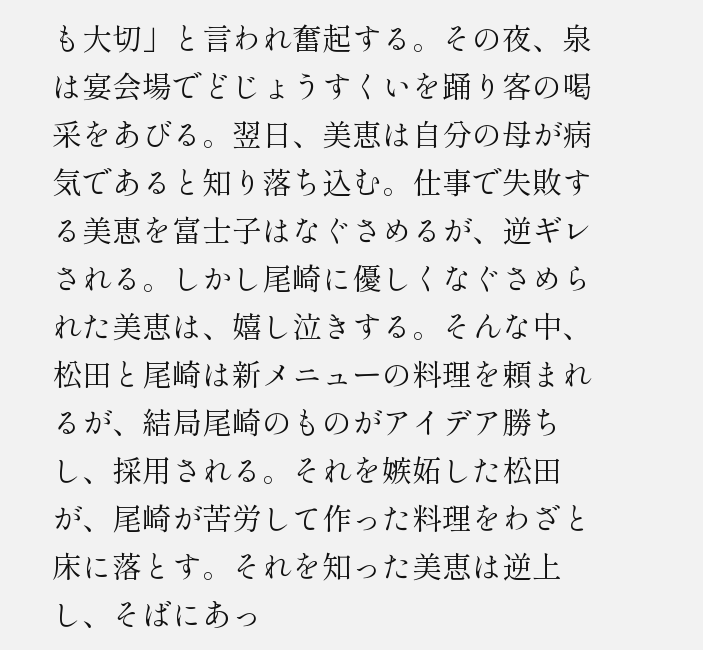も大切」と言われ奮起する。その夜、泉は宴会場でどじょうすくいを踊り客の喝采をあびる。翌日、美恵は自分の母が病気であると知り落ち込む。仕事で失敗する美恵を富士子はなぐさめるが、逆ギレされる。しかし尾崎に優しくなぐさめられた美恵は、嬉し泣きする。そんな中、松田と尾崎は新メニューの料理を頼まれるが、結局尾崎のものがアイデア勝ちし、採用される。それを嫉妬した松田が、尾崎が苦労して作った料理をわざと床に落とす。それを知った美恵は逆上し、そばにあっ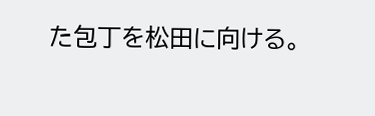た包丁を松田に向ける。